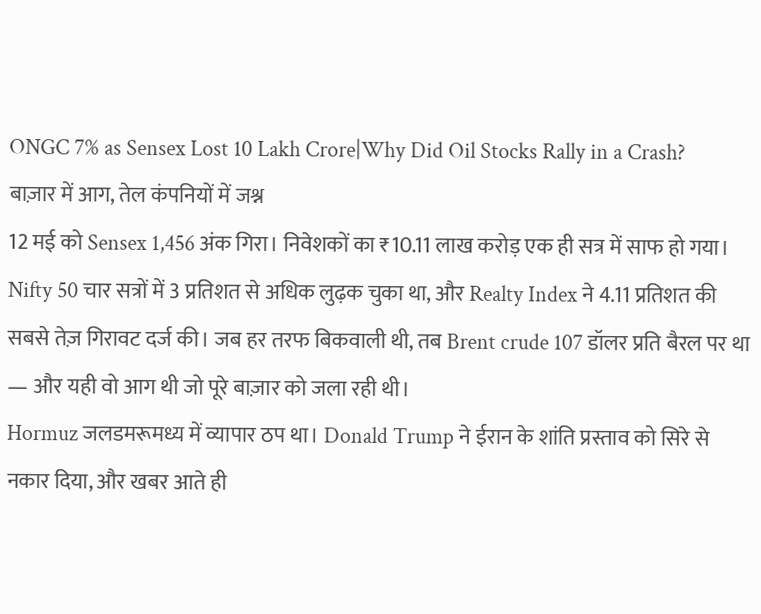ONGC 7% as Sensex Lost 10 Lakh Crore|Why Did Oil Stocks Rally in a Crash?
बाज़ार में आग, तेल कंपनियों में जश्न
12 मई को Sensex 1,456 अंक गिरा। निवेशकों का ₹10.11 लाख करोड़ एक ही सत्र में साफ हो गया। Nifty 50 चार सत्रों में 3 प्रतिशत से अधिक लुढ़क चुका था, और Realty Index ने 4.11 प्रतिशत की सबसे तेज़ गिरावट दर्ज की। जब हर तरफ बिकवाली थी, तब Brent crude 107 डॉलर प्रति बैरल पर था — और यही वो आग थी जो पूरे बाज़ार को जला रही थी।
Hormuz जलडमरूमध्य में व्यापार ठप था। Donald Trump ने ईरान के शांति प्रस्ताव को सिरे से नकार दिया, और खबर आते ही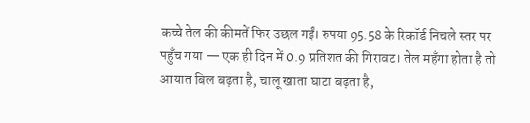कच्चे तेल की कीमतें फिर उछल गईं। रुपया 95.58 के रिकॉर्ड निचले स्तर पर पहुँच गया — एक ही दिन में 0.9 प्रतिशत की गिरावट। तेल महँगा होता है तो आयात बिल बढ़ता है, चालू खाता घाटा बढ़ता है,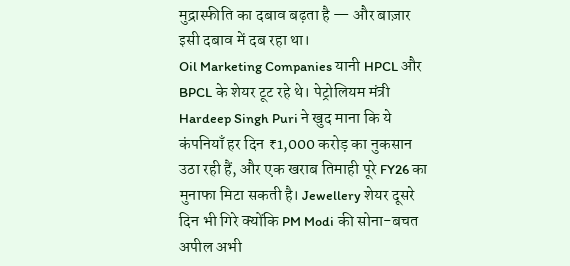मुद्रास्फीति का दबाव बढ़ता है — और बाज़ार इसी दबाव में दब रहा था।
Oil Marketing Companies यानी HPCL और BPCL के शेयर टूट रहे थे। पेट्रोलियम मंत्री Hardeep Singh Puri ने खुद माना कि ये कंपनियाँ हर दिन ₹1,000 करोड़ का नुकसान उठा रही हैं, और एक खराब तिमाही पूरे FY26 का मुनाफा मिटा सकती है। Jewellery शेयर दूसरे दिन भी गिरे क्योंकि PM Modi की सोना-बचत अपील अभी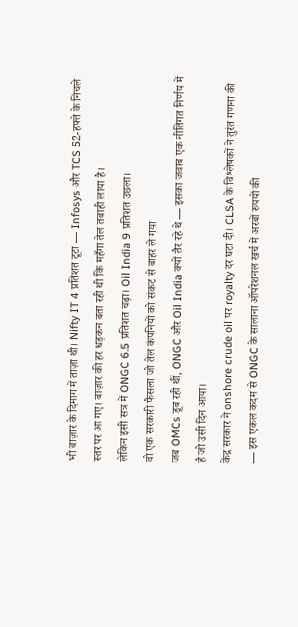भी बाज़ार के दिमाग में ताज़ा थी। Nifty IT 4 प्रतिशत टूटा — Infosys और TCS 52-हफ्ते के निचले स्तर पर आ गए। बाज़ार की हर धड़कन बता रही थी कि महँगा तेल तबाही लाया है।
लेकिन इसी सत्र में ONGC 6.5 प्रतिशत चढ़ा। Oil India 9 प्रतिशत उछला।
वो एक सरकारी फैसला जो तेल कंपनियों को संकट से बाहर ले गया
जब OMCs डूब रही थीं, ONGC और Oil India क्यों तैर रहे थे — इसका जवाब एक नीतिगत निर्णय में है जो उसी दिन आया।
केंद्र सरकार ने onshore crude oil पर royalty दर घटा दी। CLSA के विश्लेषकों ने तुरंत गणना की — इस एकल कदम से ONGC के सालाना ऑपरेशनल खर्च में अरबों रुपयों की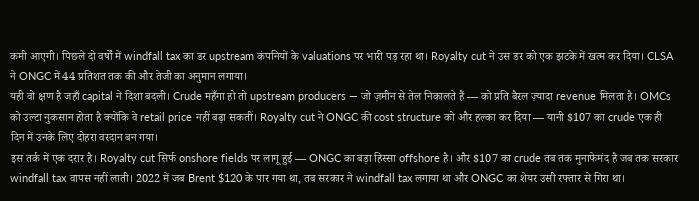कमी आएगी। पिछले दो वर्षों में windfall tax का डर upstream कंपनियों के valuations पर भारी पड़ रहा था। Royalty cut ने उस डर को एक झटके में खत्म कर दिया। CLSA ने ONGC में 44 प्रतिशत तक की और तेजी का अनुमान लगाया।
यही वो क्षण है जहाँ capital ने दिशा बदली। Crude महँगा हो तो upstream producers — जो ज़मीन से तेल निकालते हैं — को प्रति बैरल ज़्यादा revenue मिलता है। OMCs को उल्टा नुकसान होता है क्योंकि वे retail price नहीं बढ़ा सकतीं। Royalty cut ने ONGC की cost structure को और हल्का कर दिया — यानी $107 का crude एक ही दिन में उनके लिए दोहरा वरदान बन गया।
इस तर्क में एक दरार है। Royalty cut सिर्फ onshore fields पर लागू हुई — ONGC का बड़ा हिस्सा offshore है। और $107 का crude तब तक मुनाफेमंद है जब तक सरकार windfall tax वापस नहीं लाती। 2022 में जब Brent $120 के पार गया था, तब सरकार ने windfall tax लगाया था और ONGC का शेयर उसी रफ्तार से गिरा था।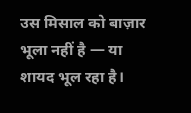उस मिसाल को बाज़ार भूला नहीं है — या शायद भूल रहा है।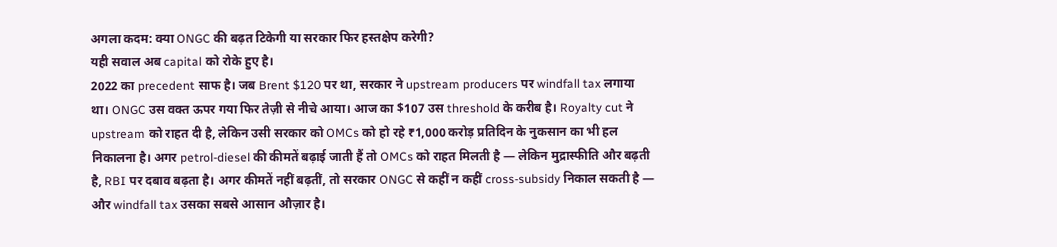अगला कदम: क्या ONGC की बढ़त टिकेगी या सरकार फिर हस्तक्षेप करेगी?
यही सवाल अब capital को रोके हुए है।
2022 का precedent साफ है। जब Brent $120 पर था, सरकार ने upstream producers पर windfall tax लगाया था। ONGC उस वक्त ऊपर गया फिर तेज़ी से नीचे आया। आज का $107 उस threshold के करीब है। Royalty cut ने upstream को राहत दी है, लेकिन उसी सरकार को OMCs को हो रहे ₹1,000 करोड़ प्रतिदिन के नुकसान का भी हल निकालना है। अगर petrol-diesel की कीमतें बढ़ाई जाती हैं तो OMCs को राहत मिलती है — लेकिन मुद्रास्फीति और बढ़ती है, RBI पर दबाव बढ़ता है। अगर कीमतें नहीं बढ़तीं, तो सरकार ONGC से कहीं न कहीं cross-subsidy निकाल सकती है — और windfall tax उसका सबसे आसान औज़ार है।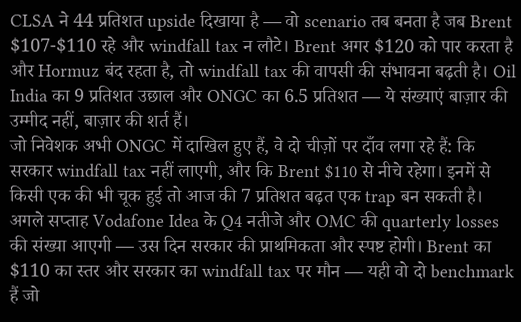CLSA ने 44 प्रतिशत upside दिखाया है — वो scenario तब बनता है जब Brent $107-$110 रहे और windfall tax न लौटे। Brent अगर $120 को पार करता है और Hormuz बंद रहता है, तो windfall tax की वापसी की संभावना बढ़ती है। Oil India का 9 प्रतिशत उछाल और ONGC का 6.5 प्रतिशत — ये संख्याएं बाज़ार की उम्मीद नहीं, बाज़ार की शर्त हैं।
जो निवेशक अभी ONGC में दाखिल हुए हैं, वे दो चीज़ों पर दाँव लगा रहे हैं: कि सरकार windfall tax नहीं लाएगी, और कि Brent $110 से नीचे रहेगा। इनमें से किसी एक की भी चूक हुई तो आज की 7 प्रतिशत बढ़त एक trap बन सकती है। अगले सप्ताह Vodafone Idea के Q4 नतीजे और OMC की quarterly losses की संख्या आएगी — उस दिन सरकार की प्राथमिकता और स्पष्ट होगी। Brent का $110 का स्तर और सरकार का windfall tax पर मौन — यही वो दो benchmark हैं जो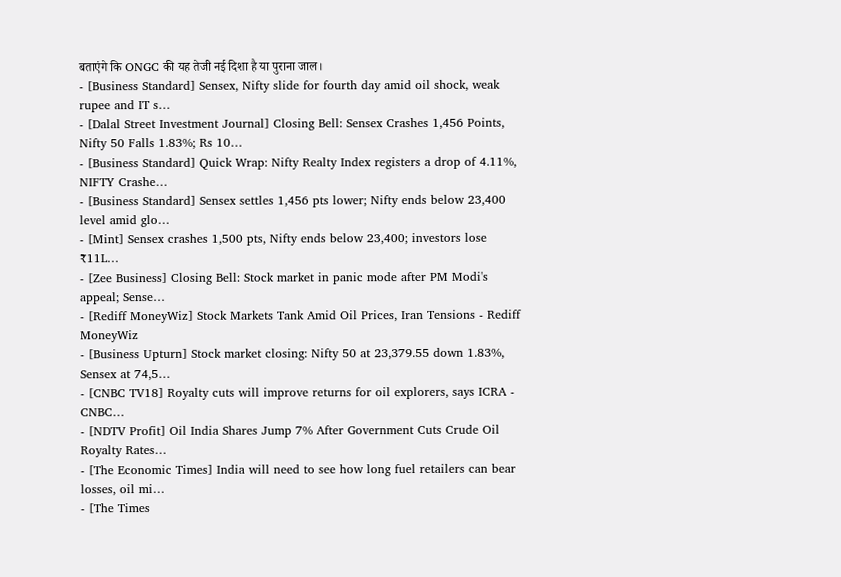बताएंगे कि ONGC की यह तेजी नई दिशा है या पुराना जाल।
- [Business Standard] Sensex, Nifty slide for fourth day amid oil shock, weak rupee and IT s…
- [Dalal Street Investment Journal] Closing Bell: Sensex Crashes 1,456 Points, Nifty 50 Falls 1.83%; Rs 10…
- [Business Standard] Quick Wrap: Nifty Realty Index registers a drop of 4.11%, NIFTY Crashe…
- [Business Standard] Sensex settles 1,456 pts lower; Nifty ends below 23,400 level amid glo…
- [Mint] Sensex crashes 1,500 pts, Nifty ends below 23,400; investors lose ₹11L…
- [Zee Business] Closing Bell: Stock market in panic mode after PM Modi's appeal; Sense…
- [Rediff MoneyWiz] Stock Markets Tank Amid Oil Prices, Iran Tensions - Rediff MoneyWiz
- [Business Upturn] Stock market closing: Nifty 50 at 23,379.55 down 1.83%, Sensex at 74,5…
- [CNBC TV18] Royalty cuts will improve returns for oil explorers, says ICRA - CNBC…
- [NDTV Profit] Oil India Shares Jump 7% After Government Cuts Crude Oil Royalty Rates…
- [The Economic Times] India will need to see how long fuel retailers can bear losses, oil mi…
- [The Times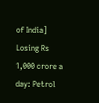of India] Losing Rs 1,000 crore a day: Petrol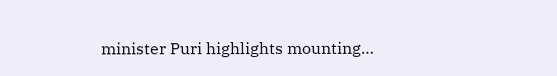minister Puri highlights mounting…